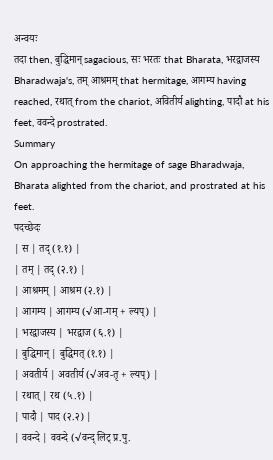अन्वयः
तदा then, बुद्धिमान् sagacious, सः भरतः that Bharata, भरद्वाजस्य Bharadwaja's, तम् आश्रमम् that hermitage, आगम्य having reached, रथात् from the chariot, अवितीर्य alighting, पादौ at his feet, ववन्दे prostrated.
Summary
On approaching the hermitage of sage Bharadwaja, Bharata alighted from the chariot, and prostrated at his feet.
पदच्छेदः
| स | तद् (१.१) |
| तम् | तद् (२.१) |
| आश्रमम् | आश्रम (२.१) |
| आगम्य | आगम्य (√आ-गम् + ल्यप्) |
| भरद्वाजस्य | भरद्वाज (६.१) |
| बुद्धिमान् | बुद्धिमत् (१.१) |
| अवतीर्य | अवतीर्य (√अव-तृ + ल्यप्) |
| रथात् | रथ (५.१) |
| पादौ | पाद (२.२) |
| ववन्दे | ववन्दे (√वन्द् लिट् प्र.पु.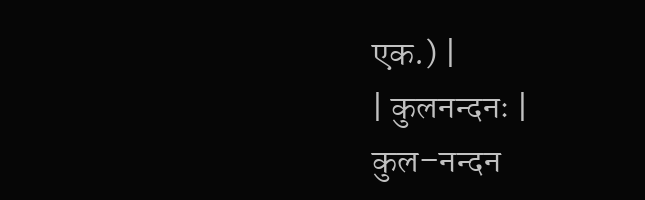एक.) |
| कुलनन्दनः | कुल–नन्दन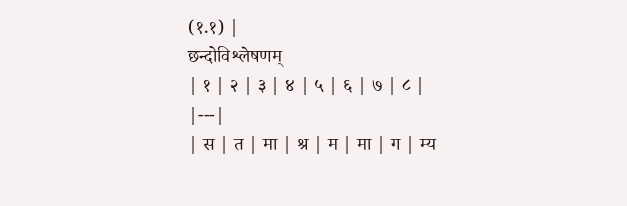(१.१) |
छन्दोविश्लेषणम्
| १ | २ | ३ | ४ | ५ | ६ | ७ | ८ |
|---|
| स | त | मा | श्र | म | मा | ग | म्य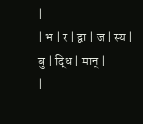|
| भ | र | द्वा | ज | स्य | बु | द्धि | मान् |
|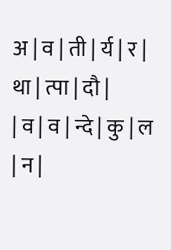अ | व | ती | र्य | र | था | त्पा | दौ |
| व | व | न्दे | कु | ल | न |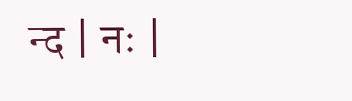न्द | नः |